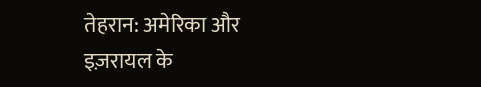तेहरान: अमेरिका और इज़रायल के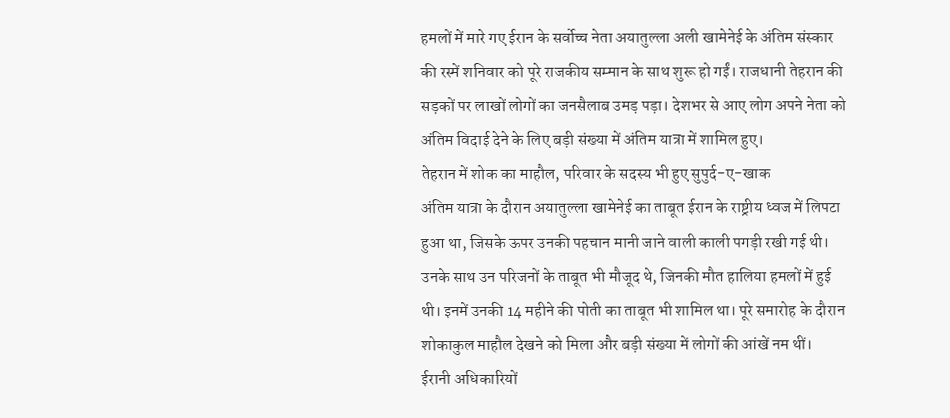हमलों में मारे गए ईरान के सर्वोच्च नेता अयातुल्ला अली खामेनेई के अंतिम संस्कार की रस्में शनिवार को पूरे राजकीय सम्मान के साथ शुरू हो गईं। राजधानी तेहरान की सड़कों पर लाखों लोगों का जनसैलाब उमड़ पड़ा। देशभर से आए लोग अपने नेता को अंतिम विदाई देने के लिए बड़ी संख्या में अंतिम यात्रा में शामिल हुए।
तेहरान में शोक का माहौल, परिवार के सदस्य भी हुए सुपुर्द-ए-खाक
अंतिम यात्रा के दौरान अयातुल्ला खामेनेई का ताबूत ईरान के राष्ट्रीय ध्वज में लिपटा हुआ था, जिसके ऊपर उनकी पहचान मानी जाने वाली काली पगड़ी रखी गई थी। उनके साथ उन परिजनों के ताबूत भी मौजूद थे, जिनकी मौत हालिया हमलों में हुई थी। इनमें उनकी 14 महीने की पोती का ताबूत भी शामिल था। पूरे समारोह के दौरान शोकाकुल माहौल देखने को मिला और बड़ी संख्या में लोगों की आंखें नम थीं।
ईरानी अधिकारियों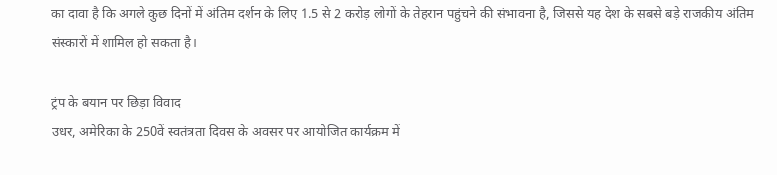का दावा है कि अगले कुछ दिनों में अंतिम दर्शन के लिए 1.5 से 2 करोड़ लोगों के तेहरान पहुंचने की संभावना है, जिससे यह देश के सबसे बड़े राजकीय अंतिम संस्कारों में शामिल हो सकता है।

ट्रंप के बयान पर छिड़ा विवाद
उधर, अमेरिका के 250वें स्वतंत्रता दिवस के अवसर पर आयोजित कार्यक्रम में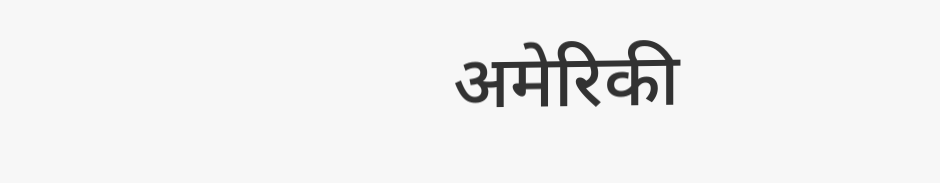अमेरिकी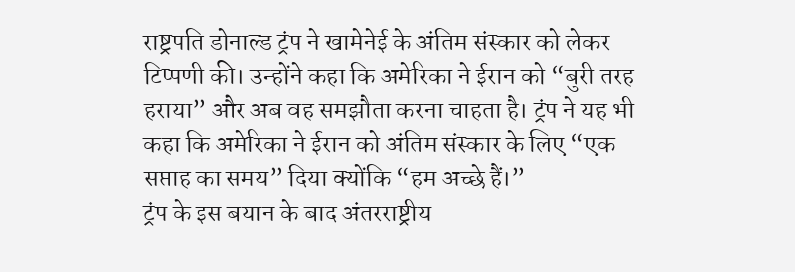राष्ट्रपति डोनाल्ड ट्रंप ने खामेनेई के अंतिम संस्कार को लेकर टिप्पणी की। उन्होंने कहा कि अमेरिका ने ईरान को “बुरी तरह हराया” और अब वह समझौता करना चाहता है। ट्रंप ने यह भी कहा कि अमेरिका ने ईरान को अंतिम संस्कार के लिए “एक सप्ताह का समय” दिया क्योंकि “हम अच्छे हैं।”
ट्रंप के इस बयान के बाद अंतरराष्ट्रीय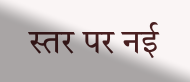स्तर पर नई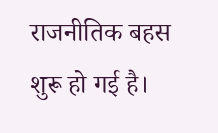राजनीतिक बहस शुरू हो गई है।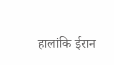हालांकि ईरान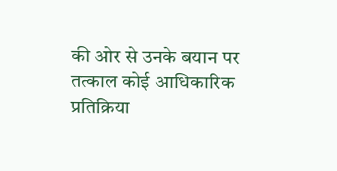की ओर से उनके बयान पर तत्काल कोई आधिकारिक प्रतिक्रिया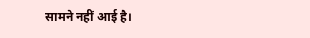सामने नहीं आई है।